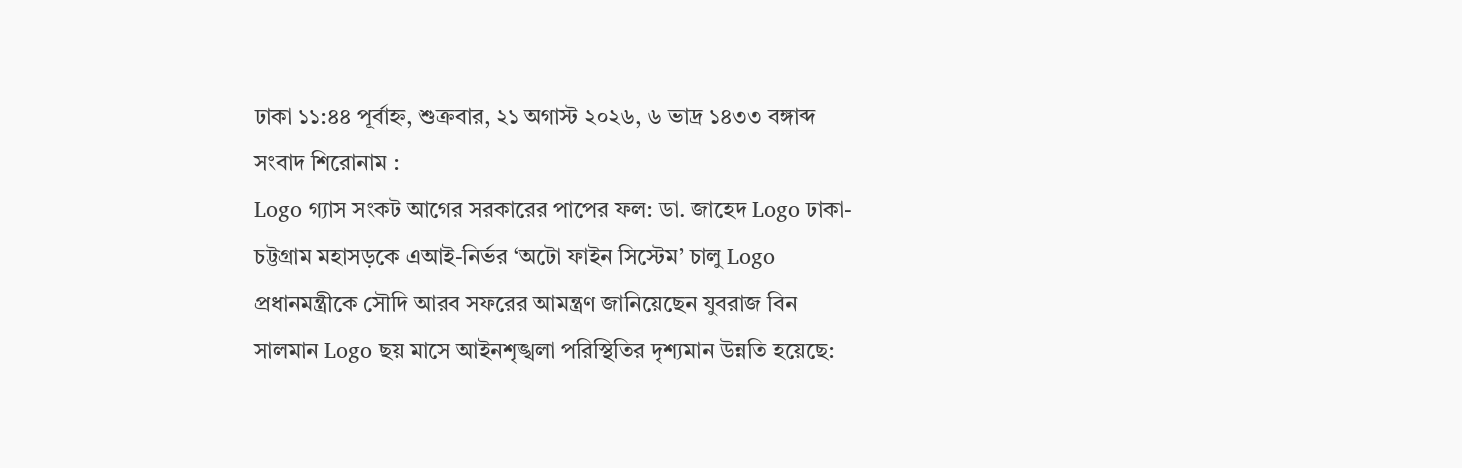ঢাকা ১১:৪৪ পূর্বাহ্ন, শুক্রবার, ২১ অগাস্ট ২০২৬, ৬ ভাদ্র ১৪৩৩ বঙ্গাব্দ
সংবাদ শিরোনাম :
Logo গ্যাস সংকট আগের সরকারের পাপের ফল: ডা. জাহেদ Logo ঢাকা-চট্টগ্রাম মহাসড়কে এআই-নির্ভর ‘অটো ফাইন সিস্টেম’ চালু Logo প্রধানমন্ত্রীকে সৌদি আরব সফরের আমন্ত্রণ জানিয়েছেন যুবরাজ বিন সালমান Logo ছয় মাসে আইনশৃঙ্খলা পরিস্থিতির দৃশ্যমান উন্নতি হয়েছে: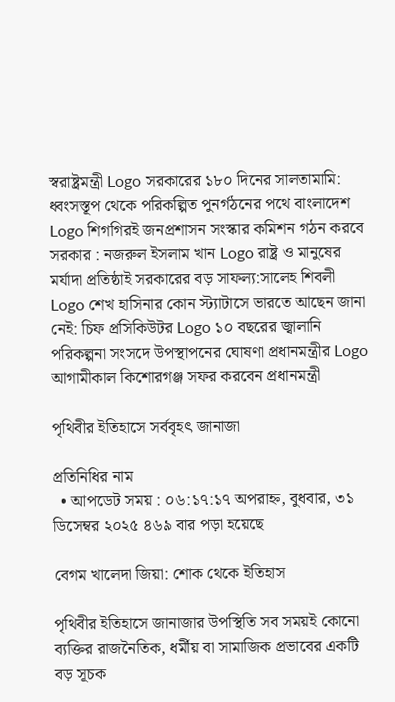স্বরাষ্ট্রমন্ত্রী Logo সরকারের ১৮০ দিনের সালতামামি: ধ্বংসস্তূপ থেকে পরিকল্পিত পুনর্গঠনের পথে বাংলাদেশ Logo শিগগিরই জনপ্রশাসন সংস্কার কমিশন গঠন করবে সরকার : নজরুল ইসলাম খান Logo রাষ্ট্র ও মানুষের মর্যাদা প্রতিষ্ঠাই সরকারের বড় সাফল্য:সালেহ শিবলী Logo শেখ হাসিনার কোন স্ট্যাটাসে ভারতে আছেন জানা নেই: চিফ প্রসিকিউটর Logo ১০ বছরের জ্বালানি পরিকল্পনা সংসদে উপস্থাপনের ঘোষণা প্রধানমন্ত্রীর Logo আগামীকাল কিশোরগঞ্জ সফর করবেন প্রধানমন্ত্রী

পৃথিবীর ইতিহাসে সর্ববৃহৎ জানাজা

প্রতিনিধির নাম
  • আপডেট সময় : ০৬:১৭:১৭ অপরাহ্ন, বুধবার, ৩১ ডিসেম্বর ২০২৫ ৪৬৯ বার পড়া হয়েছে

বেগম খালেদা জিয়া: শোক থেকে ইতিহাস

পৃথিবীর ইতিহাসে জানাজার উপস্থিতি সব সময়ই কোনো ব্যক্তির রাজনৈতিক, ধর্মীয় বা সামাজিক প্রভাবের একটি বড় সূচক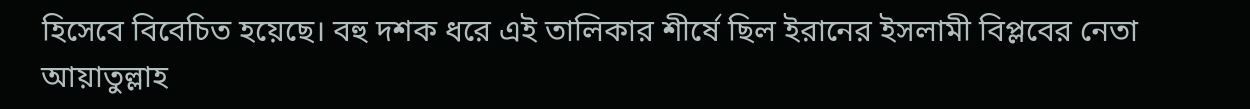হিসেবে বিবেচিত হয়েছে। বহু দশক ধরে এই তালিকার শীর্ষে ছিল ইরানের ইসলামী বিপ্লবের নেতা আয়াতুল্লাহ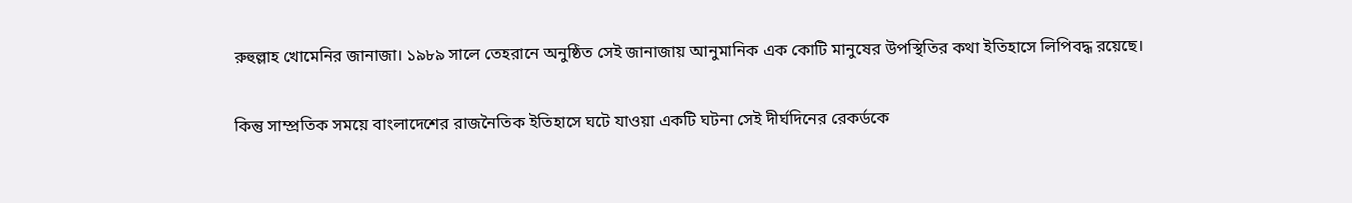রুহুল্লাহ খোমেনির জানাজা। ১৯৮৯ সালে তেহরানে অনুষ্ঠিত সেই জানাজায় আনুমানিক এক কোটি মানুষের উপস্থিতির কথা ইতিহাসে লিপিবদ্ধ রয়েছে।

কিন্তু সাম্প্রতিক সময়ে বাংলাদেশের রাজনৈতিক ইতিহাসে ঘটে যাওয়া একটি ঘটনা সেই দীর্ঘদিনের রেকর্ডকে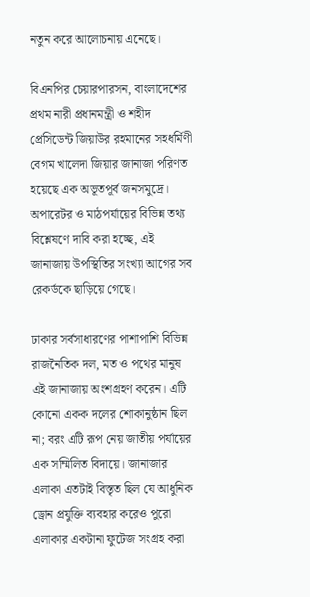নতুন করে আলোচনায় এনেছে।

বিএনপির চেয়ারপারসন, বাংলাদেশের প্রথম নারী প্রধানমন্ত্রী ও শহীদ প্রেসিডেন্ট জিয়াউর রহমানের সহধর্মিণী বেগম খালেদা জিয়ার জানাজা পরিণত হয়েছে এক অভূতপূর্ব জনসমুদ্রে। অপারেটর ও মাঠপর্যায়ের বিভিন্ন তথ্য বিশ্লেষণে দাবি করা হচ্ছে, এই জানাজায় উপস্থিতির সংখ্যা আগের সব রেকর্ডকে ছাড়িয়ে গেছে।

ঢাকার সর্বসাধারণের পাশাপাশি বিভিন্ন রাজনৈতিক দল, মত ও পথের মানুষ এই জানাজায় অংশগ্রহণ করেন। এটি কোনো একক দলের শোকানুষ্ঠান ছিল না; বরং এটি রূপ নেয় জাতীয় পর্যায়ের এক সম্মিলিত বিদায়ে। জানাজার এলাকা এতটাই বিস্তৃত ছিল যে আধুনিক ড্রোন প্রযুক্তি ব্যবহার করেও পুরো এলাকার একটানা ফুটেজ সংগ্রহ করা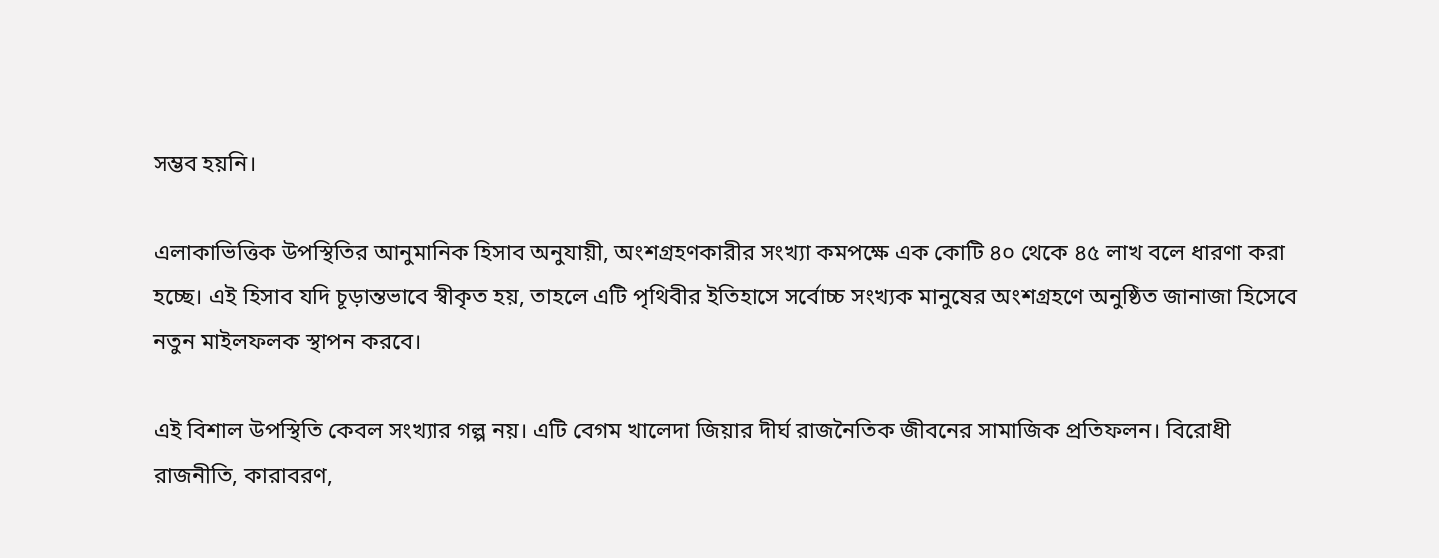সম্ভব হয়নি।

এলাকাভিত্তিক উপস্থিতির আনুমানিক হিসাব অনুযায়ী, অংশগ্রহণকারীর সংখ্যা কমপক্ষে এক কোটি ৪০ থেকে ৪৫ লাখ বলে ধারণা করা হচ্ছে। এই হিসাব যদি চূড়ান্তভাবে স্বীকৃত হয়, তাহলে এটি পৃথিবীর ইতিহাসে সর্বোচ্চ সংখ্যক মানুষের অংশগ্রহণে অনুষ্ঠিত জানাজা হিসেবে নতুন মাইলফলক স্থাপন করবে।

এই বিশাল উপস্থিতি কেবল সংখ্যার গল্প নয়। এটি বেগম খালেদা জিয়ার দীর্ঘ রাজনৈতিক জীবনের সামাজিক প্রতিফলন। বিরোধী রাজনীতি, কারাবরণ,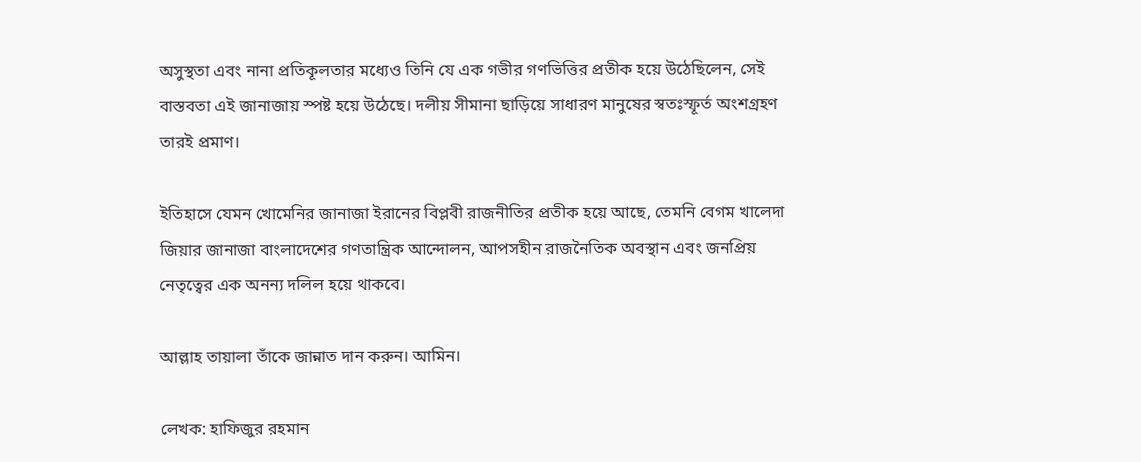অসুস্থতা এবং নানা প্রতিকূলতার মধ্যেও তিনি যে এক গভীর গণভিত্তির প্রতীক হয়ে উঠেছিলেন, সেই বাস্তবতা এই জানাজায় স্পষ্ট হয়ে উঠেছে। দলীয় সীমানা ছাড়িয়ে সাধারণ মানুষের স্বতঃস্ফূর্ত অংশগ্রহণ তারই প্রমাণ।

ইতিহাসে যেমন খোমেনির জানাজা ইরানের বিপ্লবী রাজনীতির প্রতীক হয়ে আছে, তেমনি বেগম খালেদা জিয়ার জানাজা বাংলাদেশের গণতান্ত্রিক আন্দোলন, আপসহীন রাজনৈতিক অবস্থান এবং জনপ্রিয় নেতৃত্বের এক অনন্য দলিল হয়ে থাকবে।

আল্লাহ তায়ালা তাঁকে জান্নাত দান করুন। আমিন।

লেখক: হাফিজুর রহমান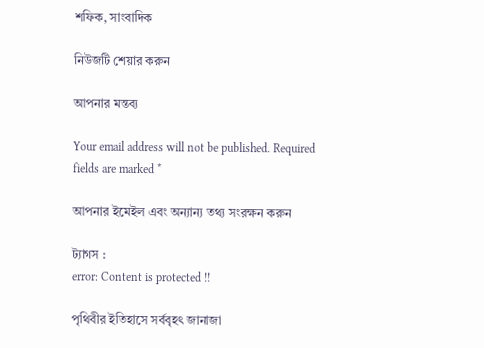শফিক, সাংবাদিক

নিউজটি শেয়ার করুন

আপনার মন্তব্য

Your email address will not be published. Required fields are marked *

আপনার ইমেইল এবং অন্যান্য তথ্য সংরক্ষন করুন

ট্যাগস :
error: Content is protected !!

পৃথিবীর ইতিহাসে সর্ববৃহৎ জানাজা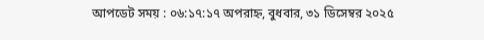আপডেট সময় : ০৬:১৭:১৭ অপরাহ্ন, বুধবার, ৩১ ডিসেম্বর ২০২৫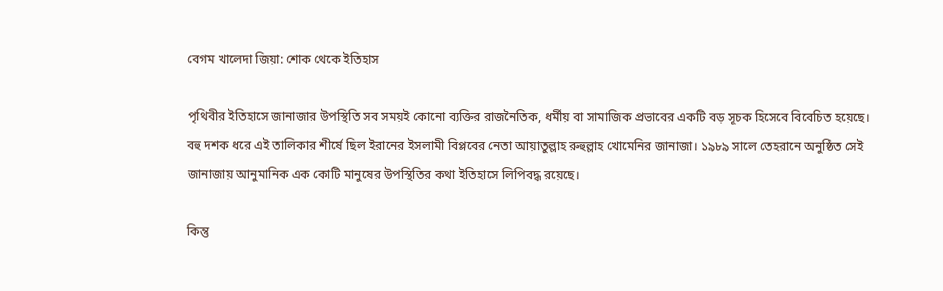বেগম খালেদা জিয়া: শোক থেকে ইতিহাস

পৃথিবীর ইতিহাসে জানাজার উপস্থিতি সব সময়ই কোনো ব্যক্তির রাজনৈতিক, ধর্মীয় বা সামাজিক প্রভাবের একটি বড় সূচক হিসেবে বিবেচিত হয়েছে। বহু দশক ধরে এই তালিকার শীর্ষে ছিল ইরানের ইসলামী বিপ্লবের নেতা আয়াতুল্লাহ রুহুল্লাহ খোমেনির জানাজা। ১৯৮৯ সালে তেহরানে অনুষ্ঠিত সেই জানাজায় আনুমানিক এক কোটি মানুষের উপস্থিতির কথা ইতিহাসে লিপিবদ্ধ রয়েছে।

কিন্তু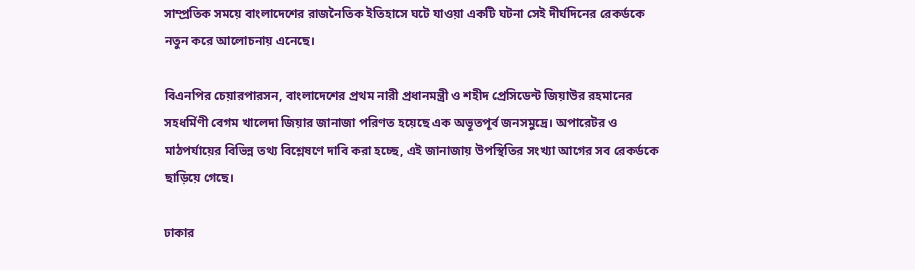সাম্প্রতিক সময়ে বাংলাদেশের রাজনৈতিক ইতিহাসে ঘটে যাওয়া একটি ঘটনা সেই দীর্ঘদিনের রেকর্ডকে নতুন করে আলোচনায় এনেছে।

বিএনপির চেয়ারপারসন, বাংলাদেশের প্রথম নারী প্রধানমন্ত্রী ও শহীদ প্রেসিডেন্ট জিয়াউর রহমানের সহধর্মিণী বেগম খালেদা জিয়ার জানাজা পরিণত হয়েছে এক অভূতপূর্ব জনসমুদ্রে। অপারেটর ও মাঠপর্যায়ের বিভিন্ন তথ্য বিশ্লেষণে দাবি করা হচ্ছে, এই জানাজায় উপস্থিতির সংখ্যা আগের সব রেকর্ডকে ছাড়িয়ে গেছে।

ঢাকার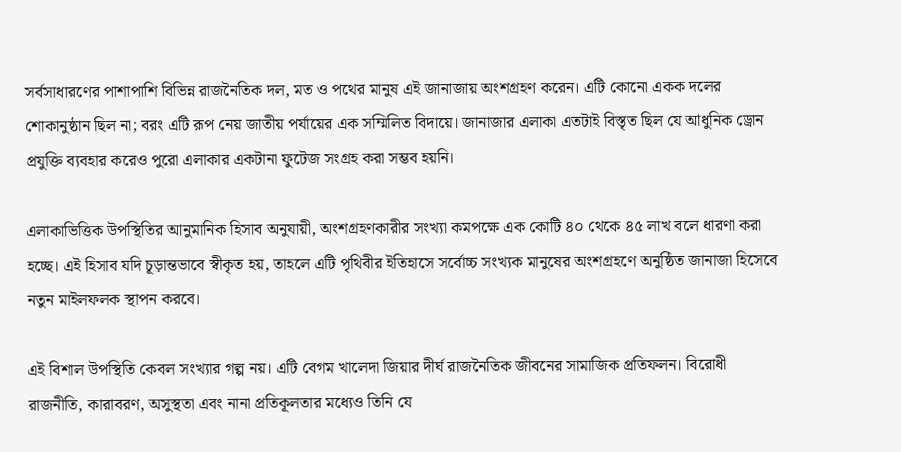সর্বসাধারণের পাশাপাশি বিভিন্ন রাজনৈতিক দল, মত ও পথের মানুষ এই জানাজায় অংশগ্রহণ করেন। এটি কোনো একক দলের শোকানুষ্ঠান ছিল না; বরং এটি রূপ নেয় জাতীয় পর্যায়ের এক সম্মিলিত বিদায়ে। জানাজার এলাকা এতটাই বিস্তৃত ছিল যে আধুনিক ড্রোন প্রযুক্তি ব্যবহার করেও পুরো এলাকার একটানা ফুটেজ সংগ্রহ করা সম্ভব হয়নি।

এলাকাভিত্তিক উপস্থিতির আনুমানিক হিসাব অনুযায়ী, অংশগ্রহণকারীর সংখ্যা কমপক্ষে এক কোটি ৪০ থেকে ৪৫ লাখ বলে ধারণা করা হচ্ছে। এই হিসাব যদি চূড়ান্তভাবে স্বীকৃত হয়, তাহলে এটি পৃথিবীর ইতিহাসে সর্বোচ্চ সংখ্যক মানুষের অংশগ্রহণে অনুষ্ঠিত জানাজা হিসেবে নতুন মাইলফলক স্থাপন করবে।

এই বিশাল উপস্থিতি কেবল সংখ্যার গল্প নয়। এটি বেগম খালেদা জিয়ার দীর্ঘ রাজনৈতিক জীবনের সামাজিক প্রতিফলন। বিরোধী রাজনীতি, কারাবরণ, অসুস্থতা এবং নানা প্রতিকূলতার মধ্যেও তিনি যে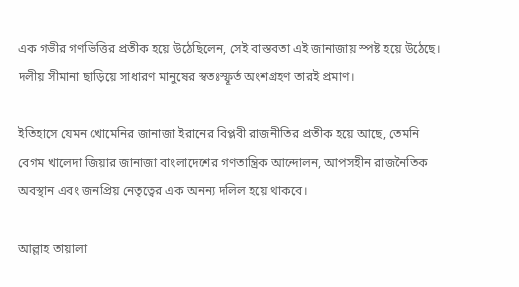এক গভীর গণভিত্তির প্রতীক হয়ে উঠেছিলেন, সেই বাস্তবতা এই জানাজায় স্পষ্ট হয়ে উঠেছে। দলীয় সীমানা ছাড়িয়ে সাধারণ মানুষের স্বতঃস্ফূর্ত অংশগ্রহণ তারই প্রমাণ।

ইতিহাসে যেমন খোমেনির জানাজা ইরানের বিপ্লবী রাজনীতির প্রতীক হয়ে আছে, তেমনি বেগম খালেদা জিয়ার জানাজা বাংলাদেশের গণতান্ত্রিক আন্দোলন, আপসহীন রাজনৈতিক অবস্থান এবং জনপ্রিয় নেতৃত্বের এক অনন্য দলিল হয়ে থাকবে।

আল্লাহ তায়ালা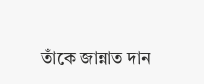তাঁকে জান্নাত দান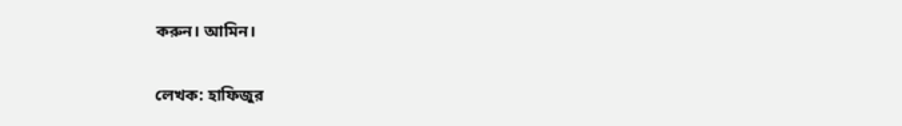করুন। আমিন।

লেখক: হাফিজুর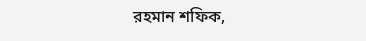রহমান শফিক,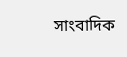সাংবাদিক